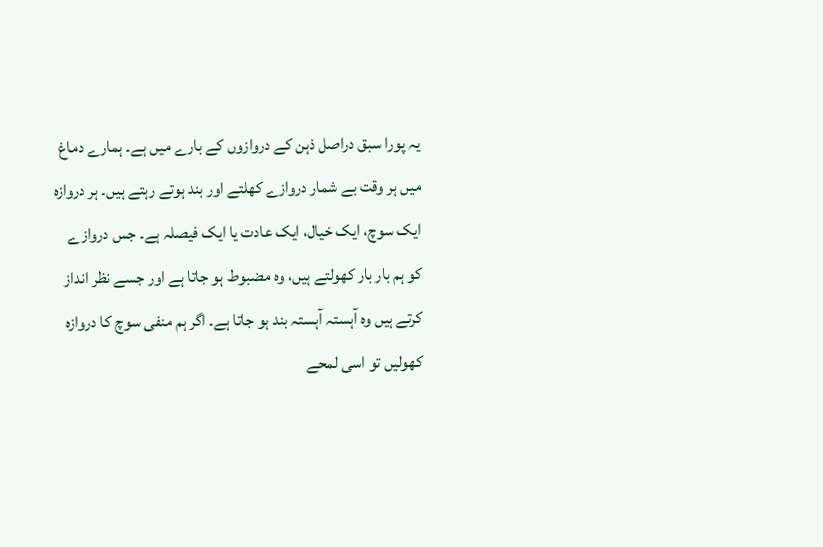یہ پورا سبق دراصل ذہن کے دروازوں کے بارے میں ہے۔ ہمارے دماغ میں ہر وقت بے شمار دروازے کھلتے اور بند ہوتے رہتے ہیں۔ ہر دروازہ ایک سوچ، ایک خیال، ایک عادت یا ایک فیصلہ ہے۔ جس دروازے کو ہم بار بار کھولتے ہیں، وہ مضبوط ہو جاتا ہے اور جسے نظر انداز کرتے ہیں وہ آہستہ آہستہ بند ہو جاتا ہے۔ اگر ہم منفی سوچ کا دروازہ کھولیں تو اسی لمحے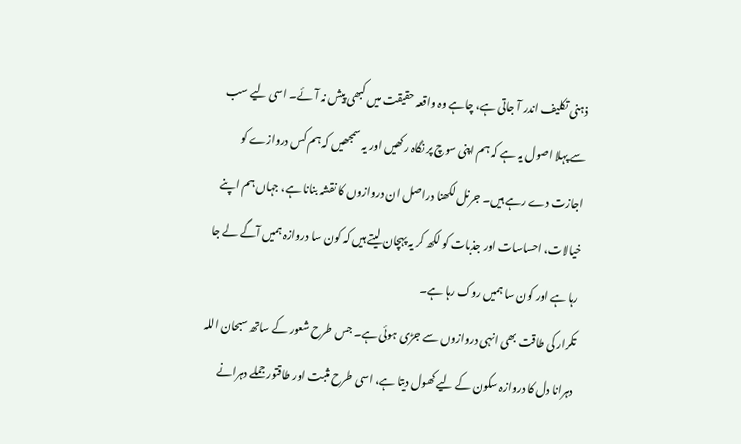ذہنی تکلیف اندر آ جاتی ہے، چاہے وہ واقعہ حقیقت میں کبھی پیش نہ آئے۔ اسی لیے سب سے پہلا اصول یہ ہے کہ ہم اپنی سوچ پر نگاہ رکھیں اور یہ سمجھیں کہ ہم کس دروازے کو اجازت دے رہے ہیں۔ جرنل لکھنا دراصل ان دروازوں کا نقشہ بنانا ہے، جہاں ہم اپنے خیالات، احساسات اور جذبات کو لکھ کر یہ پہچان لیتے ہیں کہ کون سا دروازہ ہمیں آگے لے جا رہا ہے اور کون سا ہمیں روک رہا ہے۔
تکرار کی طاقت بھی انہی دروازوں سے جڑی ہوئی ہے۔ جس طرح شعور کے ساتھ سبحان اللہ دہرانا دل کا دروازہ سکون کے لیے کھول دیتا ہے، اسی طرح مثبت اور طاقتور جملے دہرانے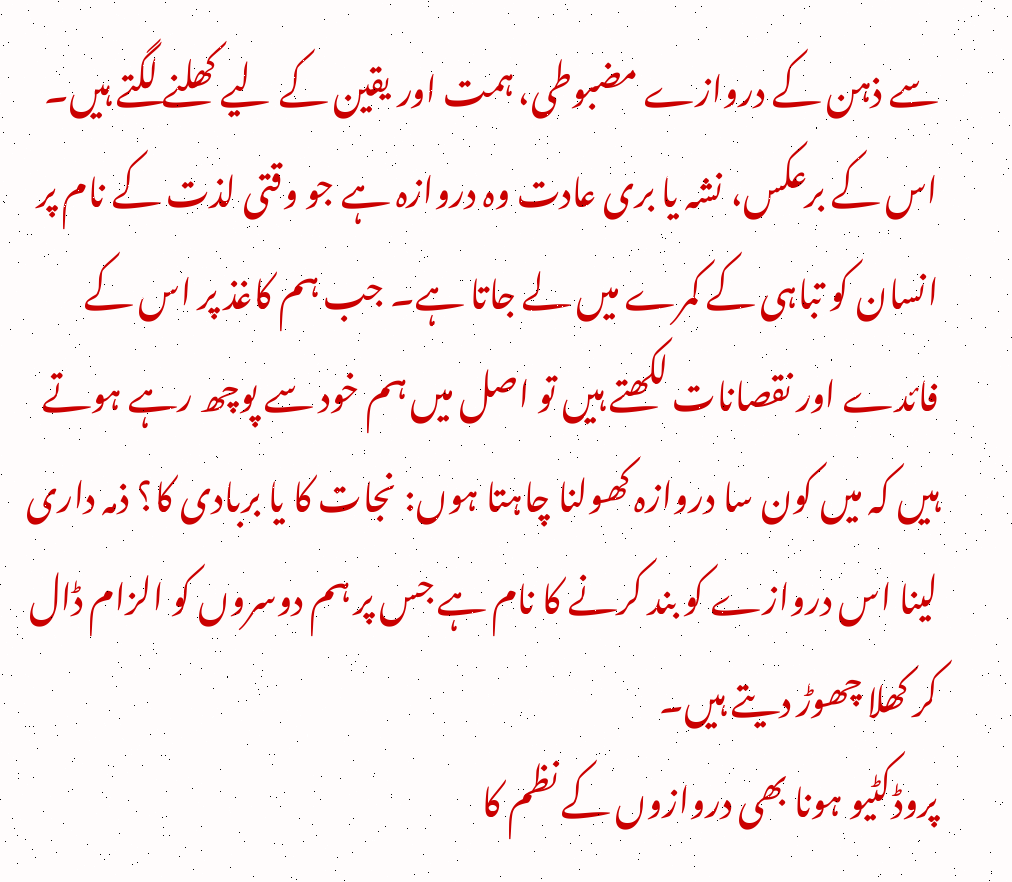سے ذہن کے دروازے مضبوطی، ہمت اور یقین کے لیے کھلنے لگتے ہیں۔ اس کے برعکس، نشہ یا بری عادت وہ دروازہ ہے جو وقتی لذت کے نام پر انسان کو تباہی کے کمرے میں لے جاتا ہے۔ جب ہم کاغذ پر اس کے فائدے اور نقصانات لکھتے ہیں تو اصل میں ہم خود سے پوچھ رہے ہوتے ہیں کہ میں کون سا دروازہ کھولنا چاہتا ہوں: نجات کا یا بربادی کا؟ ذمہ داری لینا اس دروازے کو بند کرنے کا نام ہے جس پر ہم دوسروں کو الزام ڈال کر کھلا چھوڑ دیتے ہیں۔
پروڈکٹیو ہونا بھی دروازوں کے نظم کا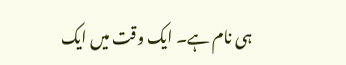ہی نام ہے۔ ایک وقت میں ایک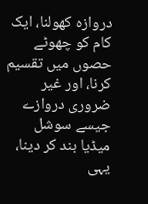دروازہ کھولنا، ایک کام کو چھوٹے حصوں میں تقسیم کرنا، اور غیر ضروری دروازے جیسے سوشل میڈیا بند کر دینا، یہی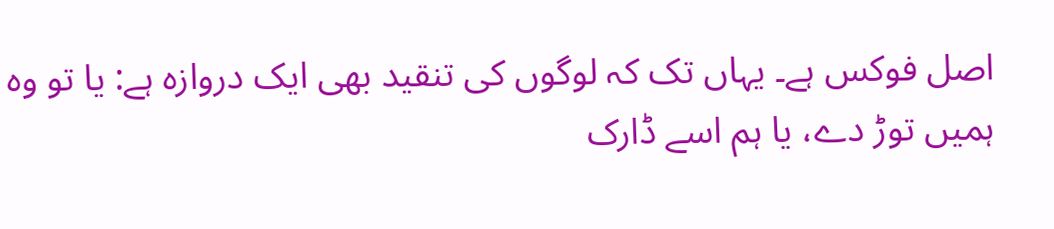اصل فوکس ہے۔ یہاں تک کہ لوگوں کی تنقید بھی ایک دروازہ ہے: یا تو وہ ہمیں توڑ دے، یا ہم اسے ڈارک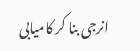انرجی بنا کر کامیابی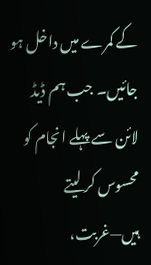کے کمرے میں داخل ہو جائیں۔ جب ہم ڈیڈ لائن سے پہلے انجام کو محسوس کر لیتے ہیں—غربت،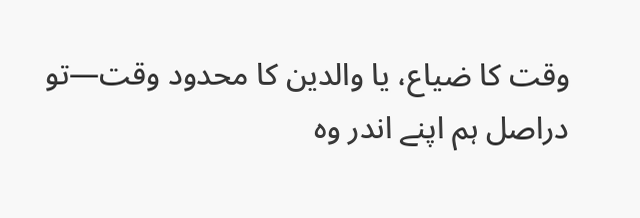وقت کا ضیاع، یا والدین کا محدود وقت—تو دراصل ہم اپنے اندر وہ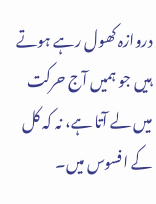دروازہ کھول رہے ہوتے ہیں جو ہمیں آج حرکت میں لے آتا ہے، نہ کہ کل کے افسوس میں۔